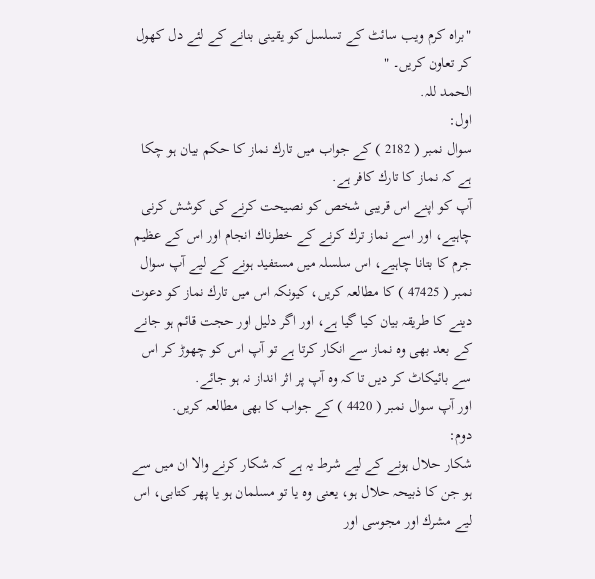"براہ کرم ویب سائٹ کے تسلسل کو یقینی بنانے کے لئے دل کھول کر تعاون کریں۔ "
الحمد للہ.
اول:
سوال نمبر ( 2182 ) كے جواب ميں تارك نماز كا حكم بيان ہو چكا ہے كہ نماز كا تارك كافر ہے.
آپ كو اپنے اس قريبى شخص كو نصيحت كرنے كى كوشش كرنى چاہيے، اور اسے نماز ترك كرنے كے خطرناك انجام اور اس كے عظيم جرم كا بتانا چاہيے، اس سلسلہ ميں مستفيد ہونے كے ليے آپ سوال نمبر ( 47425 ) كا مطالعہ كريں، كيونكہ اس ميں تارك نماز كو دعوت دينے كا طريقہ بيان كيا گيا ہے، اور اگر دليل اور حجت قائم ہو جانے كے بعد بھى وہ نماز سے انكار كرتا ہے تو آپ اس كو چھوڑ كر اس سے بائيكاٹ كر ديں تا كہ وہ آپ پر اثر انداز نہ ہو جائے.
اور آپ سوال نمبر ( 4420 ) كے جواب كا بھى مطالعہ كريں.
دوم:
شكار حلال ہونے كے ليے شرط يہ ہے كہ شكار كرنے والا ان ميں سے ہو جن كا ذبيحہ حلال ہو، يعنى وہ يا تو مسلمان ہو يا پھر كتابى، اس ليے مشرك اور مجوسى اور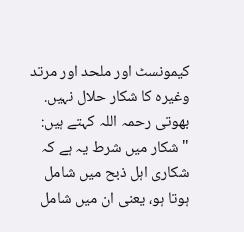كيمونسٹ اور ملحد اور مرتد وغيرہ كا شكار حلال نہيں.
بھوتى رحمہ اللہ كہتے ہيں:
" شكار ميں شرط يہ ہے كہ شكارى اہل ذبح ميں شامل ہوتا ہو، يعنى ان ميں شامل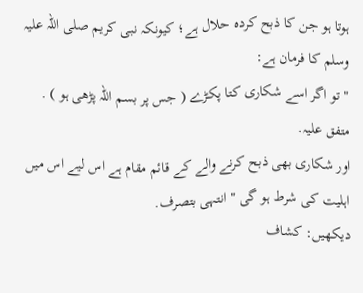ہوتا ہو جن كا ذبح كردہ حلال ہے؛ كيونكہ نبى كريم صلى اللہ عليہ وسلم كا فرمان ہے:
" تو اگر اسے شكارى كتا پكڑے ( جس پر بسم اللہ پڑھى ہو ) . متفق عليہ.
اور شكارى بھى ذبح كرنے والے كے قائم مقام ہے اس ليے اس ميں اہليت كى شرط ہو گى " انتہى بتصرف.
ديكھيں: كشاف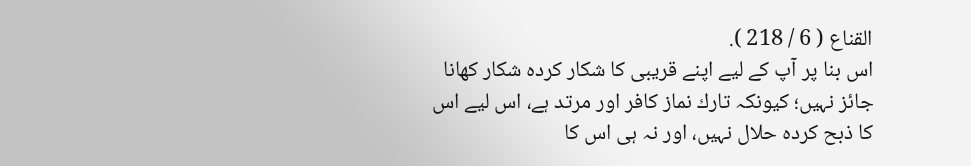القناع ( 6 / 218 ).
اس بنا پر آپ كے ليے اپنے قريبى كا شكار كردہ شكار كھانا جائز نہيں؛ كيونكہ تارك نماز كافر اور مرتد ہے، اس ليے اس كا ذبح كردہ حلال نہيں، اور نہ ہى اس كا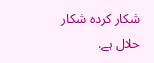شكار كردہ شكار حلال ہے.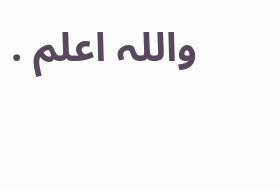واللہ اعلم .